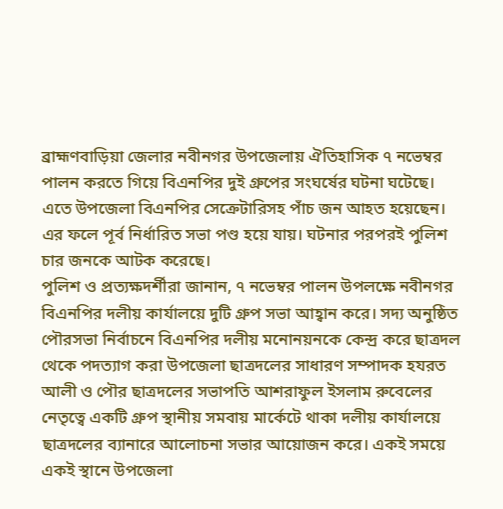ব্রাহ্মণবাড়িয়া জেলার নবীনগর উপজেলায় ঐতিহাসিক ৭ নভেম্বর পালন করতে গিয়ে বিএনপির দুই গ্রুপের সংঘর্ষের ঘটনা ঘটেছে। এতে উপজেলা বিএনপির সেক্রেটারিসহ পাঁচ জন আহত হয়েছেন। এর ফলে পূর্ব নির্ধারিত সভা পণ্ড হয়ে যায়। ঘটনার পরপরই পুলিশ চার জনকে আটক করেছে।
পুলিশ ও প্রত্যক্ষদর্শীরা জানান, ৭ নভেম্বর পালন উপলক্ষে নবীনগর বিএনপির দলীয় কার্যালয়ে দুটি গ্রুপ সভা আহ্বান করে। সদ্য অনুষ্ঠিত পৌরসভা নির্বাচনে বিএনপির দলীয় মনোনয়নকে কেন্দ্র করে ছাত্রদল থেকে পদত্যাগ করা উপজেলা ছাত্রদলের সাধারণ সম্পাদক হযরত আলী ও পৌর ছাত্রদলের সভাপতি আশরাফুল ইসলাম রুবেলের নেতৃত্বে একটি গ্রুপ স্থানীয় সমবায় মার্কেটে থাকা দলীয় কার্যালয়ে ছাত্রদলের ব্যানারে আলোচনা সভার আয়োজন করে। একই সময়ে একই স্থানে উপজেলা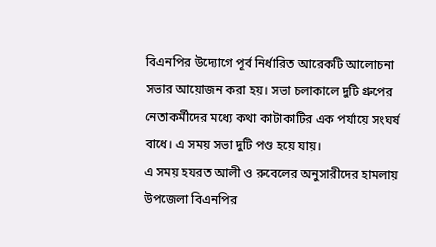বিএনপির উদ্যোগে পূর্ব নির্ধারিত আরেকটি আলোচনা সভার আয়োজন করা হয়। সভা চলাকালে দুটি গ্রুপের নেতাকর্মীদের মধ্যে কথা কাটাকাটির এক পর্যায়ে সংঘর্ষ বাধে। এ সময় সভা দুটি পণ্ড হয়ে যায়।
এ সময় হযরত আলী ও রুবেলের অনুসারীদের হামলায় উপজেলা বিএনপির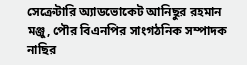সেক্রেটারি অ্যাডভোকেট আনিছুর রহমান মঞ্জু, পৌর বিএনপির সাংগঠনিক সম্পাদক নাছির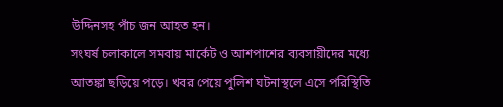উদ্দিনসহ পাঁচ জন আহত হন।
সংঘর্ষ চলাকালে সমবায় মার্কেট ও আশপাশের ব্যবসায়ীদের মধ্যে আতঙ্কা ছড়িয়ে পড়ে। খবর পেয়ে পুলিশ ঘটনাস্থলে এসে পরিস্থিতি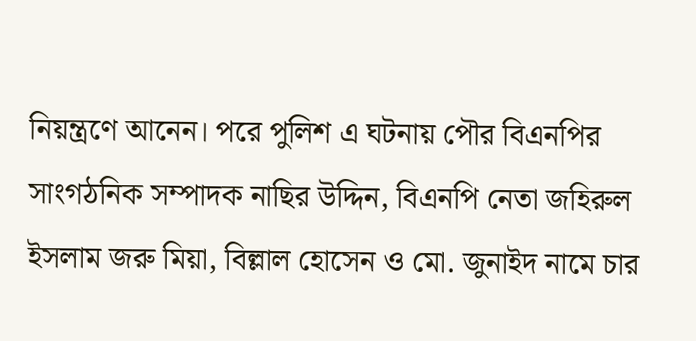নিয়ন্ত্রণে আনেন। পরে পুলিশ এ ঘটনায় পৌর বিএনপির সাংগঠনিক সম্পাদক নাছির উদ্দিন, বিএনপি নেতা জহিরুল ইসলাম জরু মিয়া, বিল্লাল হোসেন ও মো. জুনাইদ নামে চার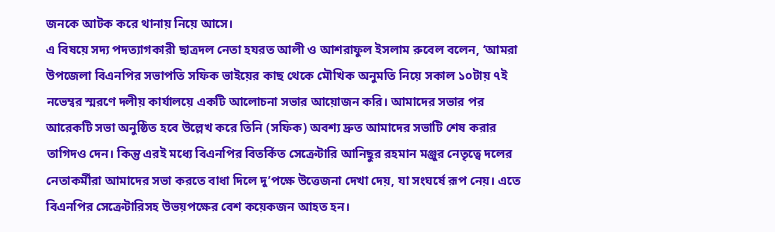জনকে আটক করে থানায় নিয়ে আসে।
এ বিষয়ে সদ্য পদত্যাগকারী ছাত্রদল নেতা হযরত আলী ও আশরাফুল ইসলাম রুবেল বলেন, ‘আমরা উপজেলা বিএনপির সভাপতি সফিক ভাইয়ের কাছ থেকে মৌখিক অনুমতি নিয়ে সকাল ১০টায় ৭ই নভেম্বর স্মরণে দলীয় কার্যালয়ে একটি আলোচনা সভার আয়োজন করি। আমাদের সভার পর আরেকটি সভা অনুষ্ঠিত হবে উল্লেখ করে তিনি (সফিক) অবশ্য দ্রুত আমাদের সভাটি শেষ করার তাগিদও দেন। কিন্তু এরই মধ্যে বিএনপির বিতর্কিত সেক্রেটারি আনিছুর রহমান মঞ্জুর নেতৃত্বে দলের নেতাকর্মীরা আমাদের সভা করতে বাধা দিলে দু’পক্ষে উত্তেজনা দেখা দেয়, যা সংঘর্ষে রূপ নেয়। এতে বিএনপির সেক্রেটারিসহ উভয়পক্ষের বেশ কয়েকজন আহত হন।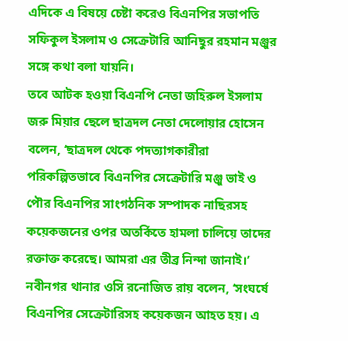এদিকে এ বিষয়ে চেষ্টা করেও বিএনপির সভাপতি সফিকুল ইসলাম ও সেক্রেটারি আনিছুর রহমান মঞ্জুর সঙ্গে কথা বলা যায়নি।
তবে আটক হওয়া বিএনপি নেতা জহিরুল ইসলাম জরু মিয়ার ছেলে ছাত্রদল নেতা দেলোয়ার হোসেন বলেন, ‘ছাত্রদল থেকে পদত্যাগকারীরা পরিকল্পিতভাবে বিএনপির সেক্রেটারি মঞ্জু ভাই ও পৌর বিএনপির সাংগঠনিক সম্পাদক নাছিরসহ কয়েকজনের ওপর অতর্কিতে হামলা চালিয়ে তাদের রক্তাক্ত করেছে। আমরা এর তীব্র নিন্দা জানাই।’
নবীনগর থানার ওসি রনোজিত রায় বলেন, ‘সংঘর্ষে বিএনপির সেক্রেটারিসহ কয়েকজন আহত হয়। এ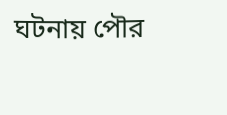ঘটনায় পৌর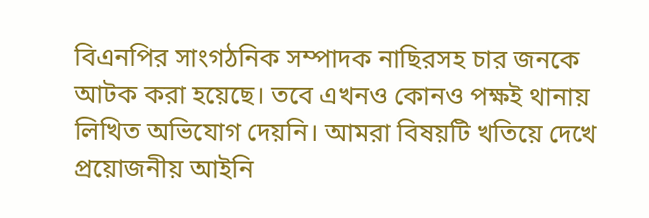বিএনপির সাংগঠনিক সম্পাদক নাছিরসহ চার জনকে আটক করা হয়েছে। তবে এখনও কোনও পক্ষই থানায় লিখিত অভিযোগ দেয়নি। আমরা বিষয়টি খতিয়ে দেখে প্রয়োজনীয় আইনি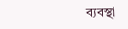ব্যবস্থা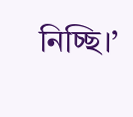নিচ্ছি।’